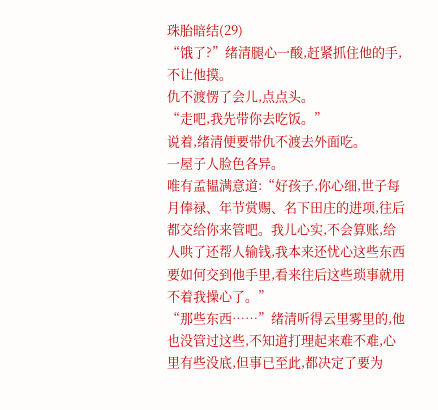珠胎暗结(29)
“饿了?”绪清腿心一酸,赶紧抓住他的手,不让他摸。
仇不渡愣了会儿,点点头。
“走吧,我先带你去吃饭。”
说着,绪清便要带仇不渡去外面吃。
一屋子人脸色各异。
唯有孟韫满意道:“好孩子,你心细,世子每月俸禄、年节赏赐、名下田庄的进项,往后都交给你来管吧。我儿心实,不会算账,给人哄了还帮人输钱,我本来还忧心这些东西要如何交到他手里,看来往后这些琐事就用不着我操心了。”
“那些东西……”绪清听得云里雾里的,他也没管过这些,不知道打理起来难不难,心里有些没底,但事已至此,都决定了要为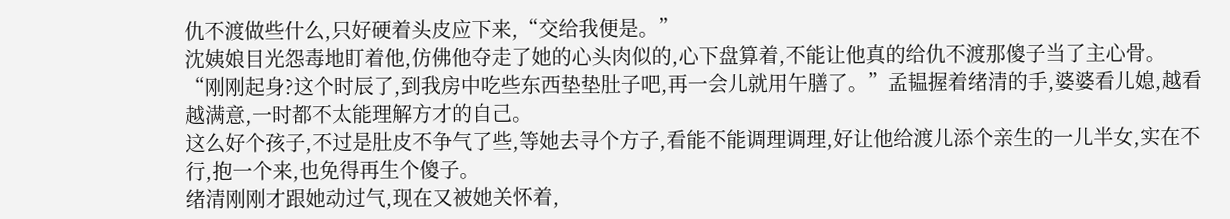仇不渡做些什么,只好硬着头皮应下来,“交给我便是。”
沈姨娘目光怨毒地盯着他,仿佛他夺走了她的心头肉似的,心下盘算着,不能让他真的给仇不渡那傻子当了主心骨。
“刚刚起身?这个时辰了,到我房中吃些东西垫垫肚子吧,再一会儿就用午膳了。”孟韫握着绪清的手,婆婆看儿媳,越看越满意,一时都不太能理解方才的自己。
这么好个孩子,不过是肚皮不争气了些,等她去寻个方子,看能不能调理调理,好让他给渡儿添个亲生的一儿半女,实在不行,抱一个来,也免得再生个傻子。
绪清刚刚才跟她动过气,现在又被她关怀着,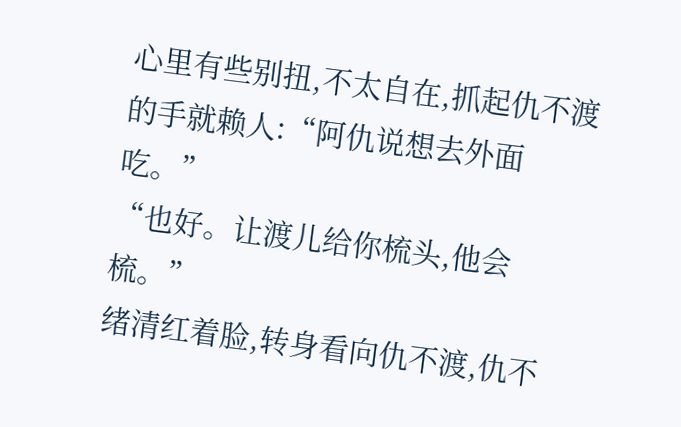心里有些别扭,不太自在,抓起仇不渡的手就赖人:“阿仇说想去外面吃。”
“也好。让渡儿给你梳头,他会梳。”
绪清红着脸,转身看向仇不渡,仇不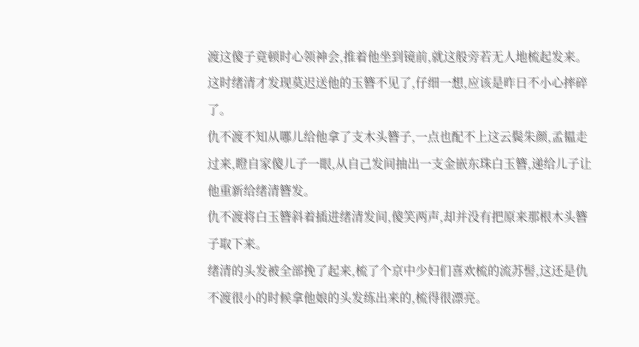渡这傻子竟顿时心领神会,推着他坐到镜前,就这般旁若无人地梳起发来。
这时绪清才发现莫迟送他的玉簪不见了,仔细一想,应该是昨日不小心摔碎了。
仇不渡不知从哪儿给他拿了支木头簪子,一点也配不上这云鬓朱颜,孟韫走过来,瞪自家傻儿子一眼,从自己发间抽出一支金嵌东珠白玉簪,递给儿子让他重新给绪清簪发。
仇不渡将白玉簪斜着插进绪清发间,傻笑两声,却并没有把原来那根木头簪子取下来。
绪清的头发被全部挽了起来,梳了个京中少妇们喜欢梳的流苏髻,这还是仇不渡很小的时候拿他娘的头发练出来的,梳得很漂亮。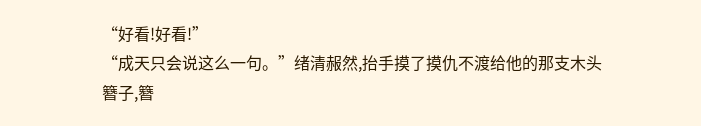“好看!好看!”
“成天只会说这么一句。”绪清赧然,抬手摸了摸仇不渡给他的那支木头簪子,簪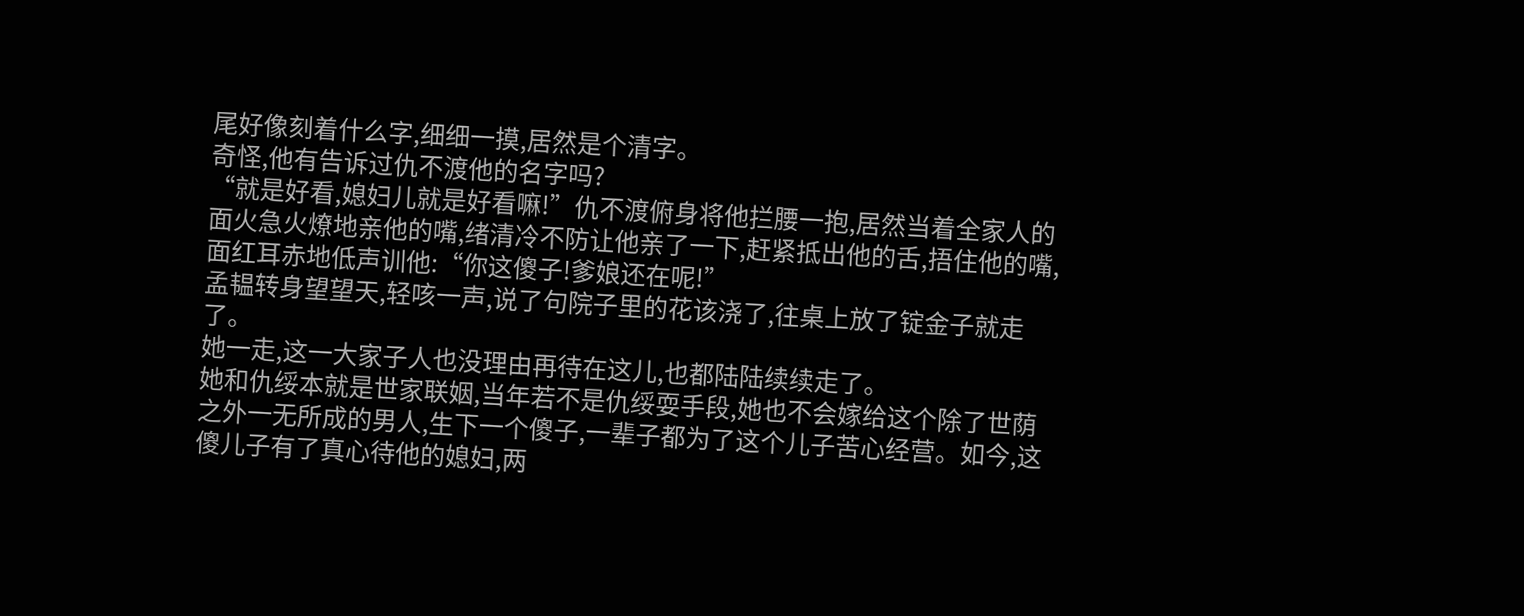尾好像刻着什么字,细细一摸,居然是个清字。
奇怪,他有告诉过仇不渡他的名字吗?
“就是好看,媳妇儿就是好看嘛!”仇不渡俯身将他拦腰一抱,居然当着全家人的面火急火燎地亲他的嘴,绪清冷不防让他亲了一下,赶紧抵出他的舌,捂住他的嘴,面红耳赤地低声训他:“你这傻子!爹娘还在呢!”
孟韫转身望望天,轻咳一声,说了句院子里的花该浇了,往桌上放了锭金子就走了。
她一走,这一大家子人也没理由再待在这儿,也都陆陆续续走了。
她和仇绥本就是世家联姻,当年若不是仇绥耍手段,她也不会嫁给这个除了世荫之外一无所成的男人,生下一个傻子,一辈子都为了这个儿子苦心经营。如今,这傻儿子有了真心待他的媳妇,两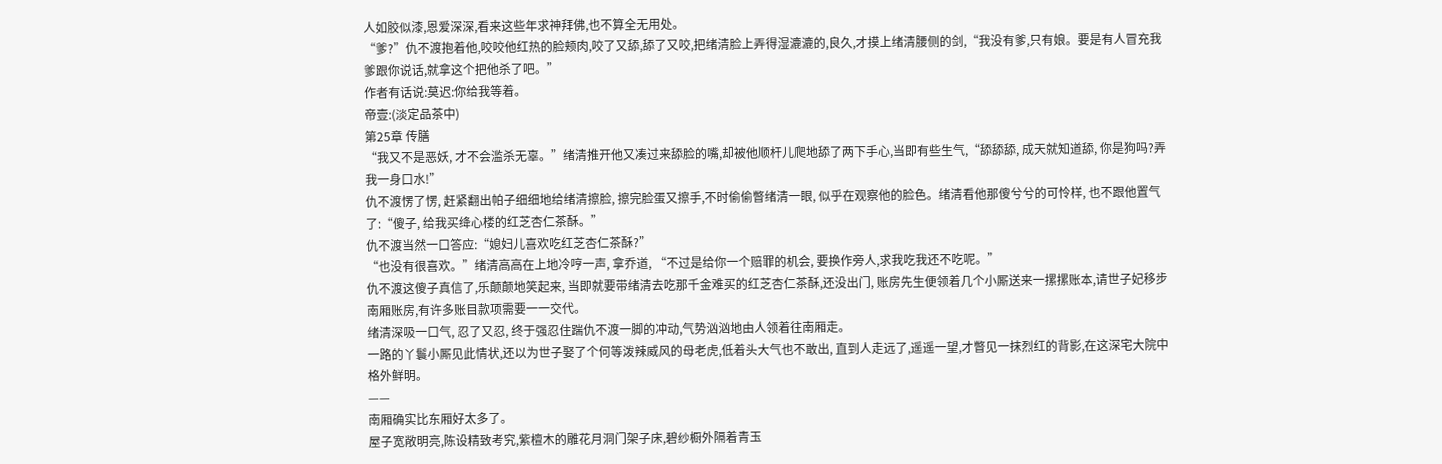人如胶似漆,恩爱深深,看来这些年求神拜佛,也不算全无用处。
“爹?”仇不渡抱着他,咬咬他红热的脸颊肉,咬了又舔,舔了又咬,把绪清脸上弄得湿漉漉的,良久,才摸上绪清腰侧的剑,“我没有爹,只有娘。要是有人冒充我爹跟你说话,就拿这个把他杀了吧。”
作者有话说:莫迟:你给我等着。
帝壹:(淡定品茶中)
第25章 传膳
“我又不是恶妖, 才不会滥杀无辜。”绪清推开他又凑过来舔脸的嘴,却被他顺杆儿爬地舔了两下手心,当即有些生气,“舔舔舔, 成天就知道舔, 你是狗吗?弄我一身口水!”
仇不渡愣了愣, 赶紧翻出帕子细细地给绪清擦脸, 擦完脸蛋又擦手,不时偷偷瞥绪清一眼, 似乎在观察他的脸色。绪清看他那傻兮兮的可怜样, 也不跟他置气了:“傻子, 给我买绛心楼的红芝杏仁茶酥。”
仇不渡当然一口答应:“媳妇儿喜欢吃红芝杏仁茶酥?”
“也没有很喜欢。”绪清高高在上地冷哼一声, 拿乔道, “不过是给你一个赔罪的机会, 要换作旁人,求我吃我还不吃呢。”
仇不渡这傻子真信了,乐颠颠地笑起来, 当即就要带绪清去吃那千金难买的红芝杏仁茶酥,还没出门, 账房先生便领着几个小厮送来一摞摞账本,请世子妃移步南厢账房,有许多账目款项需要一一交代。
绪清深吸一口气, 忍了又忍, 终于强忍住踹仇不渡一脚的冲动,气势汹汹地由人领着往南厢走。
一路的丫鬟小厮见此情状,还以为世子娶了个何等泼辣威风的母老虎,低着头大气也不敢出, 直到人走远了,遥遥一望,才瞥见一抹烈红的背影,在这深宅大院中格外鲜明。
——
南厢确实比东厢好太多了。
屋子宽敞明亮,陈设精致考究,紫檀木的雕花月洞门架子床,碧纱橱外隔着青玉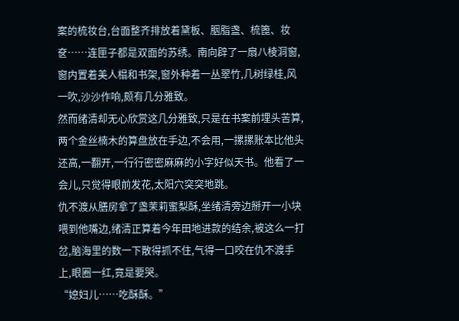案的梳妆台,台面整齐排放着黛板、胭脂盏、梳篦、妆奁……连匣子都是双面的苏绣。南向辟了一扇八棱洞窗,窗内置着美人榻和书架,窗外种着一丛翠竹,几树绿桂,风一吹,沙沙作响,颇有几分雅致。
然而绪清却无心欣赏这几分雅致,只是在书案前埋头苦算,两个金丝楠木的算盘放在手边,不会用,一摞摞账本比他头还高,一翻开,一行行密密麻麻的小字好似天书。他看了一会儿,只觉得眼前发花,太阳穴突突地跳。
仇不渡从膳房拿了盏茉莉蜜梨酥,坐绪清旁边掰开一小块喂到他嘴边,绪清正算着今年田地进款的结余,被这么一打岔,脑海里的数一下散得抓不住,气得一口咬在仇不渡手上,眼圈一红,竟是要哭。
“媳妇儿……吃酥酥。”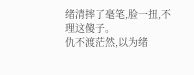绪清摔了毫笔,脸一扭,不理这傻子。
仇不渡茫然,以为绪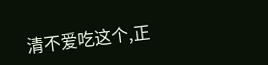清不爱吃这个,正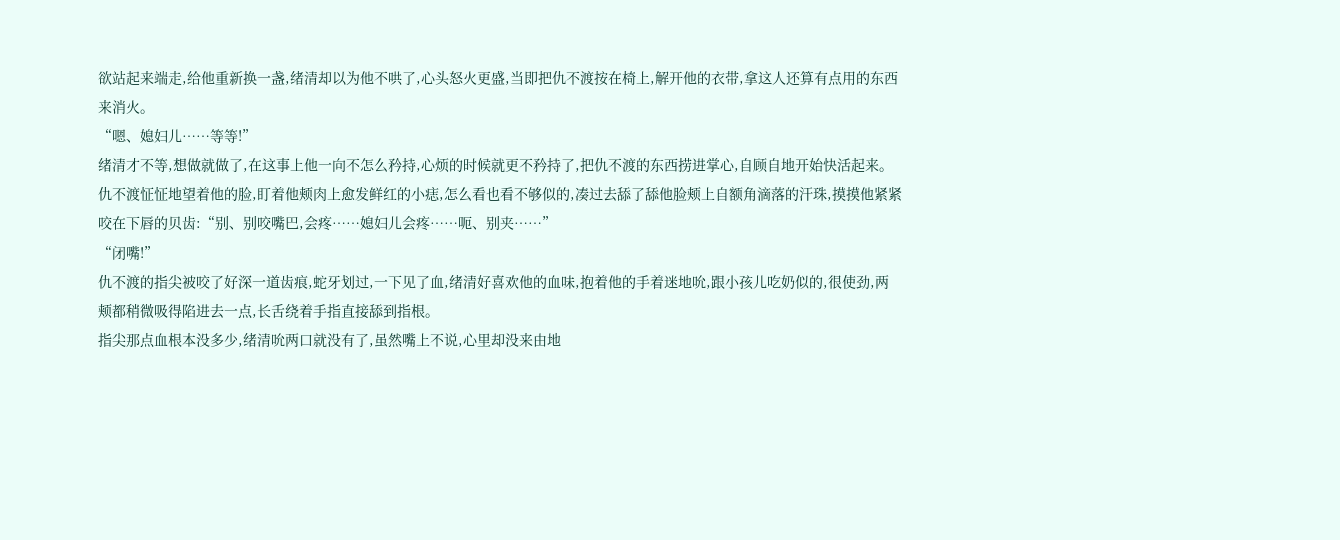欲站起来端走,给他重新换一盏,绪清却以为他不哄了,心头怒火更盛,当即把仇不渡按在椅上,解开他的衣带,拿这人还算有点用的东西来消火。
“嗯、媳妇儿……等等!”
绪清才不等,想做就做了,在这事上他一向不怎么矜持,心烦的时候就更不矜持了,把仇不渡的东西捞进掌心,自顾自地开始快活起来。
仇不渡怔怔地望着他的脸,盯着他颊肉上愈发鲜红的小痣,怎么看也看不够似的,凑过去舔了舔他脸颊上自额角滴落的汗珠,摸摸他紧紧咬在下唇的贝齿:“别、别咬嘴巴,会疼……媳妇儿会疼……呃、别夹……”
“闭嘴!”
仇不渡的指尖被咬了好深一道齿痕,蛇牙划过,一下见了血,绪清好喜欢他的血味,抱着他的手着迷地吮,跟小孩儿吃奶似的,很使劲,两颊都稍微吸得陷进去一点,长舌绕着手指直接舔到指根。
指尖那点血根本没多少,绪清吮两口就没有了,虽然嘴上不说,心里却没来由地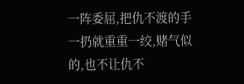一阵委屈,把仇不渡的手一扔就重重一绞,赌气似的,也不让仇不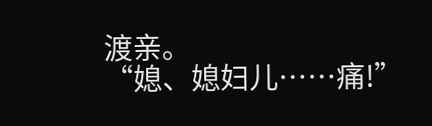渡亲。
“媳、媳妇儿……痛!”